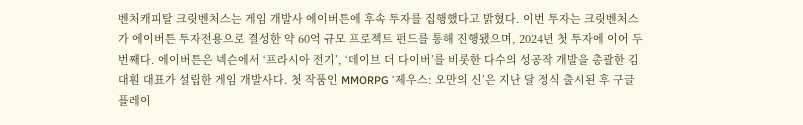벤처캐피탈 크릿벤처스는 게임 개발사 에이버튼에 후속 투자를 집행했다고 밝혔다. 이번 투자는 크릿벤처스가 에이버튼 투자전용으로 결성한 약 60억 규모 프로젝트 펀드를 통해 진행됐으며, 2024년 첫 투자에 이어 두 번째다. 에이버튼은 넥슨에서 ‘프라시아 전기’, ‘데이브 더 다이버’를 비롯한 다수의 성공작 개발을 총괄한 김대훤 대표가 설립한 게임 개발사다. 첫 작품인 MMORPG ‘제우스: 오만의 신’은 지난 달 정식 출시된 후 구글 플레이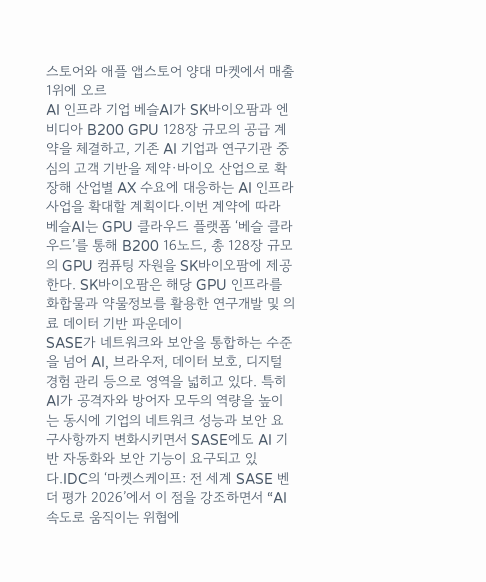스토어와 애플 앱스토어 양대 마켓에서 매출 1위에 오르
AI 인프라 기업 베슬AI가 SK바이오팜과 엔비디아 B200 GPU 128장 규모의 공급 계약을 체결하고, 기존 AI 기업과 연구기관 중심의 고객 기반을 제약·바이오 산업으로 확장해 산업별 AX 수요에 대응하는 AI 인프라 사업을 확대할 계획이다.이번 계약에 따라 베슬AI는 GPU 클라우드 플랫폼 ‘베슬 클라우드’를 통해 B200 16노드, 총 128장 규모의 GPU 컴퓨팅 자원을 SK바이오팜에 제공한다. SK바이오팜은 해당 GPU 인프라를 화합물과 약물정보를 활용한 연구개발 및 의료 데이터 기반 파운데이
SASE가 네트워크와 보안을 통합하는 수준을 넘어 AI, 브라우저, 데이터 보호, 디지털 경험 관리 등으로 영역을 넓히고 있다. 특히 AI가 공격자와 방어자 모두의 역량을 높이는 동시에 기업의 네트워크 성능과 보안 요구사항까지 변화시키면서 SASE에도 AI 기반 자동화와 보안 기능이 요구되고 있다.IDC의 ‘마켓스케이프: 전 세계 SASE 벤더 평가 2026’에서 이 점을 강조하면서 “AI 속도로 움직이는 위협에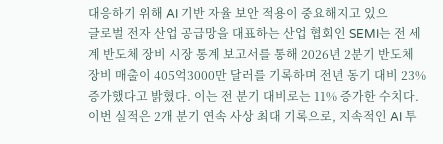대응하기 위해 AI 기반 자율 보안 적용이 중요해지고 있으
글로벌 전자 산업 공급망을 대표하는 산업 협회인 SEMI는 전 세계 반도체 장비 시장 통계 보고서를 통해 2026년 2분기 반도체 장비 매출이 405억3000만 달러를 기록하며 전년 동기 대비 23% 증가했다고 밝혔다. 이는 전 분기 대비로는 11% 증가한 수치다.이번 실적은 2개 분기 연속 사상 최대 기록으로, 지속적인 AI 투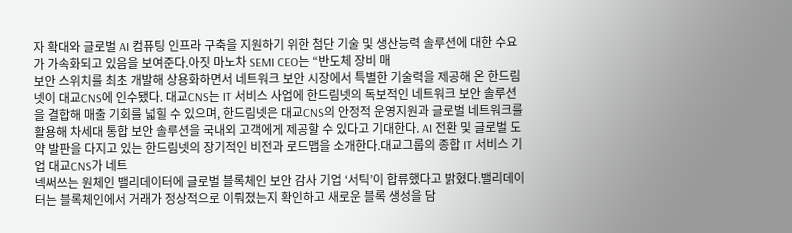자 확대와 글로벌 AI 컴퓨팅 인프라 구축을 지원하기 위한 첨단 기술 및 생산능력 솔루션에 대한 수요가 가속화되고 있음을 보여준다.아짓 마노차 SEMI CEO는 “반도체 장비 매
보안 스위치를 최초 개발해 상용화하면서 네트워크 보안 시장에서 특별한 기술력을 제공해 온 한드림넷이 대교CNS에 인수됐다. 대교CNS는 IT 서비스 사업에 한드림넷의 독보적인 네트워크 보안 솔루션을 결합해 매출 기회를 넓힐 수 있으며, 한드림넷은 대교CNS의 안정적 운영지원과 글로벌 네트워크를 활용해 차세대 통합 보안 솔루션을 국내외 고객에게 제공할 수 있다고 기대한다. AI 전환 및 글로벌 도약 발판을 다지고 있는 한드림넷의 장기적인 비전과 로드맵을 소개한다.대교그룹의 종합 IT 서비스 기업 대교CNS가 네트
넥써쓰는 원체인 밸리데이터에 글로벌 블록체인 보안 감사 기업 ‘서틱’이 합류했다고 밝혔다.밸리데이터는 블록체인에서 거래가 정상적으로 이뤄졌는지 확인하고 새로운 블록 생성을 담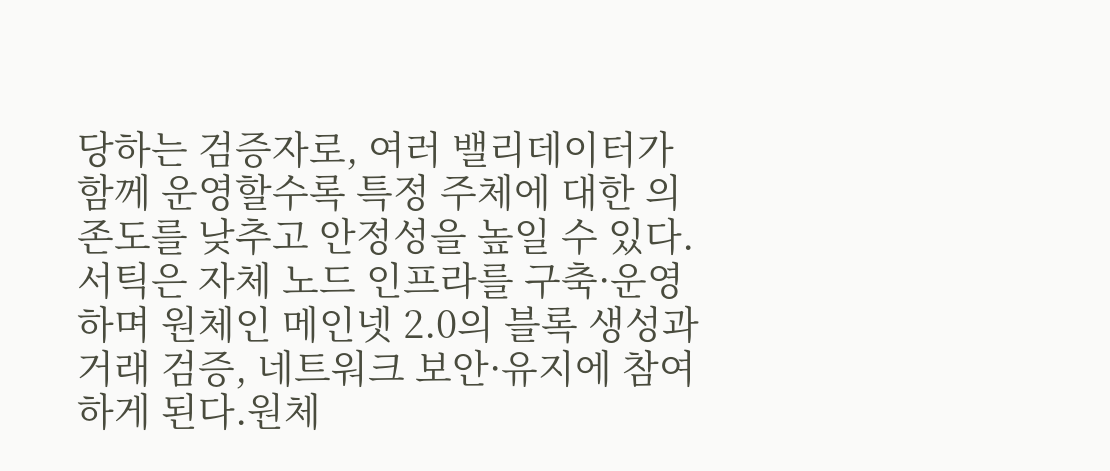당하는 검증자로, 여러 밸리데이터가 함께 운영할수록 특정 주체에 대한 의존도를 낮추고 안정성을 높일 수 있다. 서틱은 자체 노드 인프라를 구축·운영하며 원체인 메인넷 2.0의 블록 생성과 거래 검증, 네트워크 보안·유지에 참여하게 된다.원체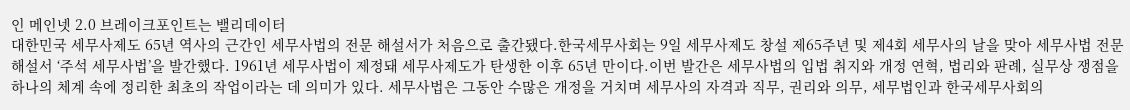인 메인넷 2.0 브레이크포인트는 밸리데이터
대한민국 세무사제도 65년 역사의 근간인 세무사법의 전문 해설서가 처음으로 출간됐다.한국세무사회는 9일 세무사제도 창설 제65주년 및 제4회 세무사의 날을 맞아 세무사법 전문 해설서 ‘주석 세무사법’을 발간했다. 1961년 세무사법이 제정돼 세무사제도가 탄생한 이후 65년 만이다.이번 발간은 세무사법의 입법 취지와 개정 연혁, 법리와 판례, 실무상 쟁점을 하나의 체계 속에 정리한 최초의 작업이라는 데 의미가 있다. 세무사법은 그동안 수많은 개정을 거치며 세무사의 자격과 직무, 권리와 의무, 세무법인과 한국세무사회의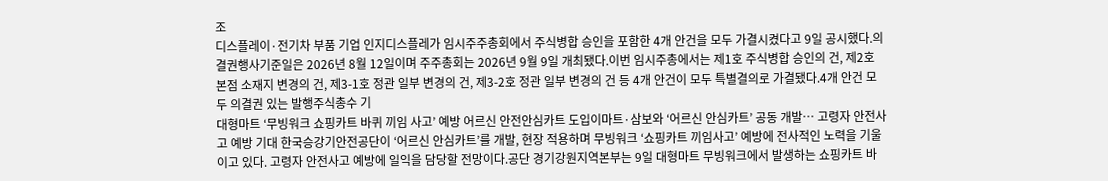조
디스플레이·전기차 부품 기업 인지디스플레가 임시주주총회에서 주식병합 승인을 포함한 4개 안건을 모두 가결시켰다고 9일 공시했다.의결권행사기준일은 2026년 8월 12일이며 주주총회는 2026년 9월 9일 개최됐다.이번 임시주총에서는 제1호 주식병합 승인의 건, 제2호 본점 소재지 변경의 건, 제3-1호 정관 일부 변경의 건, 제3-2호 정관 일부 변경의 건 등 4개 안건이 모두 특별결의로 가결됐다.4개 안건 모두 의결권 있는 발행주식총수 기
대형마트 ‘무빙워크 쇼핑카트 바퀴 끼임 사고’ 예방 어르신 안전안심카트 도입이마트·삼보와 ‘어르신 안심카트’ 공동 개발… 고령자 안전사고 예방 기대 한국승강기안전공단이 ‘어르신 안심카트’를 개발, 현장 적용하며 무빙워크 ‘쇼핑카트 끼임사고’ 예방에 전사적인 노력을 기울이고 있다. 고령자 안전사고 예방에 일익을 담당할 전망이다.공단 경기강원지역본부는 9일 대형마트 무빙워크에서 발생하는 쇼핑카트 바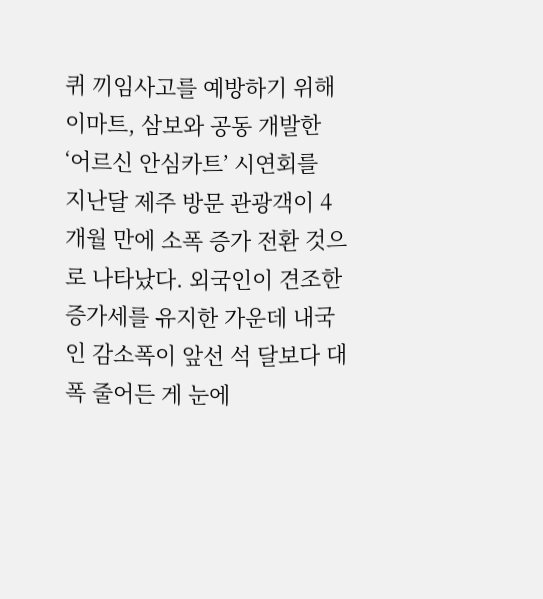퀴 끼임사고를 예방하기 위해 이마트, 삼보와 공동 개발한 ‘어르신 안심카트’ 시연회를
지난달 제주 방문 관광객이 4개월 만에 소폭 증가 전환 것으로 나타났다. 외국인이 견조한 증가세를 유지한 가운데 내국인 감소폭이 앞선 석 달보다 대폭 줄어든 게 눈에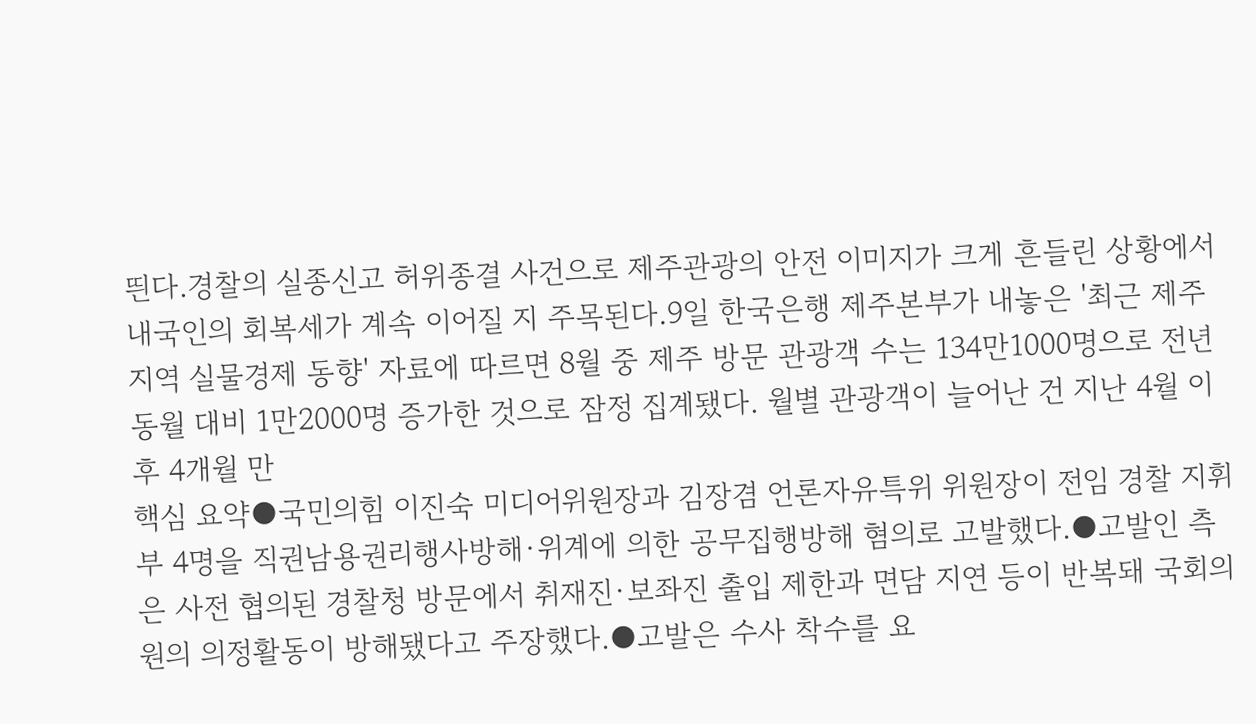띈다.경찰의 실종신고 허위종결 사건으로 제주관광의 안전 이미지가 크게 흔들린 상황에서 내국인의 회복세가 계속 이어질 지 주목된다.9일 한국은행 제주본부가 내놓은 '최근 제주지역 실물경제 동향' 자료에 따르면 8월 중 제주 방문 관광객 수는 134만1000명으로 전년동월 대비 1만2000명 증가한 것으로 잠정 집계됐다. 월별 관광객이 늘어난 건 지난 4월 이후 4개월 만
핵심 요약●국민의힘 이진숙 미디어위원장과 김장겸 언론자유특위 위원장이 전임 경찰 지휘부 4명을 직권남용권리행사방해·위계에 의한 공무집행방해 혐의로 고발했다.●고발인 측은 사전 협의된 경찰청 방문에서 취재진·보좌진 출입 제한과 면담 지연 등이 반복돼 국회의원의 의정활동이 방해됐다고 주장했다.●고발은 수사 착수를 요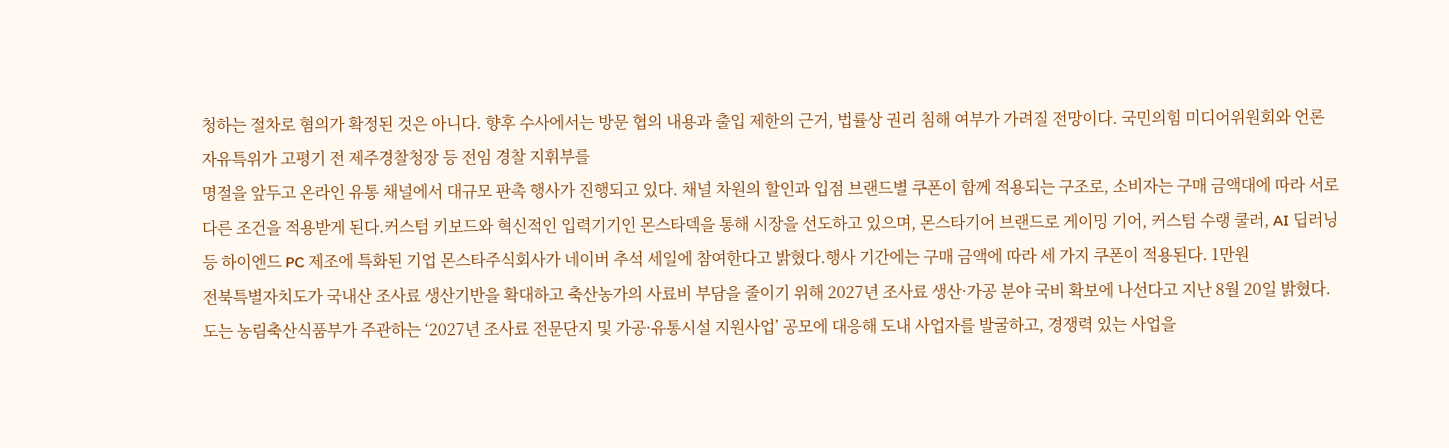청하는 절차로 혐의가 확정된 것은 아니다. 향후 수사에서는 방문 협의 내용과 출입 제한의 근거, 법률상 권리 침해 여부가 가려질 전망이다. 국민의힘 미디어위원회와 언론자유특위가 고평기 전 제주경찰청장 등 전임 경찰 지휘부를
명절을 앞두고 온라인 유통 채널에서 대규모 판촉 행사가 진행되고 있다. 채널 차원의 할인과 입점 브랜드별 쿠폰이 함께 적용되는 구조로, 소비자는 구매 금액대에 따라 서로 다른 조건을 적용받게 된다.커스텀 키보드와 혁신적인 입력기기인 몬스타덱을 통해 시장을 선도하고 있으며, 몬스타기어 브랜드로 게이밍 기어, 커스텀 수랭 쿨러, AI 딥러닝 등 하이엔드 PC 제조에 특화된 기업 몬스타주식회사가 네이버 추석 세일에 참여한다고 밝혔다.행사 기간에는 구매 금액에 따라 세 가지 쿠폰이 적용된다. 1만원
전북특별자치도가 국내산 조사료 생산기반을 확대하고 축산농가의 사료비 부담을 줄이기 위해 2027년 조사료 생산·가공 분야 국비 확보에 나선다고 지난 8월 20일 밝혔다. 도는 농림축산식품부가 주관하는 ‘2027년 조사료 전문단지 및 가공·유통시설 지원사업’ 공모에 대응해 도내 사업자를 발굴하고, 경쟁력 있는 사업을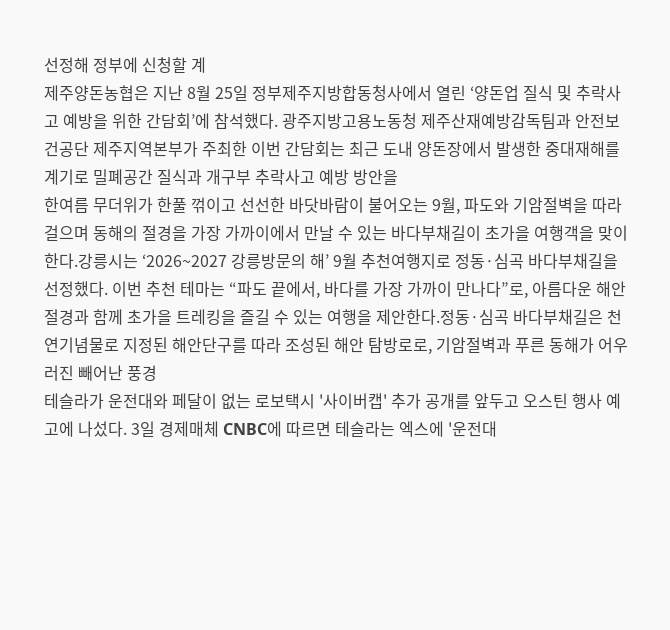선정해 정부에 신청할 계
제주양돈농협은 지난 8월 25일 정부제주지방합동청사에서 열린 ‘양돈업 질식 및 추락사고 예방을 위한 간담회’에 참석했다. 광주지방고용노동청 제주산재예방감독팀과 안전보건공단 제주지역본부가 주최한 이번 간담회는 최근 도내 양돈장에서 발생한 중대재해를 계기로 밀폐공간 질식과 개구부 추락사고 예방 방안을
한여름 무더위가 한풀 꺾이고 선선한 바닷바람이 불어오는 9월, 파도와 기암절벽을 따라 걸으며 동해의 절경을 가장 가까이에서 만날 수 있는 바다부채길이 초가을 여행객을 맞이한다.강릉시는 ‘2026~2027 강릉방문의 해’ 9월 추천여행지로 정동·심곡 바다부채길을 선정했다. 이번 추천 테마는 “파도 끝에서, 바다를 가장 가까이 만나다”로, 아름다운 해안 절경과 함께 초가을 트레킹을 즐길 수 있는 여행을 제안한다.정동·심곡 바다부채길은 천연기념물로 지정된 해안단구를 따라 조성된 해안 탐방로로, 기암절벽과 푸른 동해가 어우러진 빼어난 풍경
테슬라가 운전대와 페달이 없는 로보택시 '사이버캡' 추가 공개를 앞두고 오스틴 행사 예고에 나섰다. 3일 경제매체 CNBC에 따르면 테슬라는 엑스에 '운전대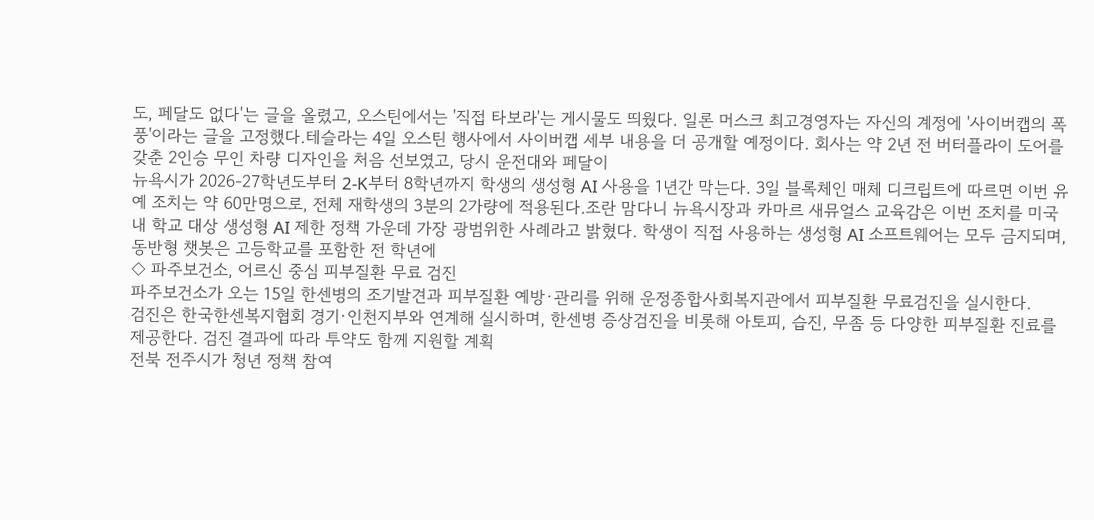도, 페달도 없다'는 글을 올렸고, 오스틴에서는 '직접 타보라'는 게시물도 띄웠다. 일론 머스크 최고경영자는 자신의 계정에 '사이버캡의 폭풍'이라는 글을 고정했다.테슬라는 4일 오스틴 행사에서 사이버캡 세부 내용을 더 공개할 예정이다. 회사는 약 2년 전 버터플라이 도어를 갖춘 2인승 무인 차량 디자인을 처음 선보였고, 당시 운전대와 페달이
뉴욕시가 2026-27학년도부터 2-K부터 8학년까지 학생의 생성형 AI 사용을 1년간 막는다. 3일 블록체인 매체 디크립트에 따르면 이번 유예 조치는 약 60만명으로, 전체 재학생의 3분의 2가량에 적용된다.조란 맘다니 뉴욕시장과 카마르 새뮤얼스 교육감은 이번 조치를 미국 내 학교 대상 생성형 AI 제한 정책 가운데 가장 광범위한 사례라고 밝혔다. 학생이 직접 사용하는 생성형 AI 소프트웨어는 모두 금지되며, 동반형 챗봇은 고등학교를 포함한 전 학년에
◇ 파주보건소, 어르신 중심 피부질환 무료 검진
파주보건소가 오는 15일 한센병의 조기발견과 피부질환 예방·관리를 위해 운정종합사회복지관에서 피부질환 무료검진을 실시한다.
검진은 한국한센복지협회 경기·인천지부와 연계해 실시하며, 한센병 증상검진을 비롯해 아토피, 습진, 무좀 등 다양한 피부질환 진료를 제공한다. 검진 결과에 따라 투약도 함께 지원할 계획
전북 전주시가 청년 정책 참여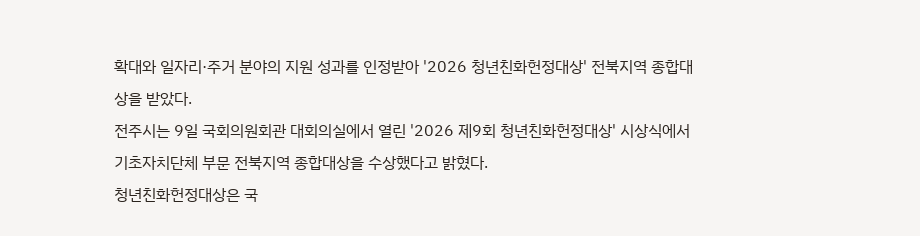확대와 일자리·주거 분야의 지원 성과를 인정받아 '2026 청년친화헌정대상' 전북지역 종합대상을 받았다.
전주시는 9일 국회의원회관 대회의실에서 열린 '2026 제9회 청년친화헌정대상' 시상식에서 기초자치단체 부문 전북지역 종합대상을 수상했다고 밝혔다.
청년친화헌정대상은 국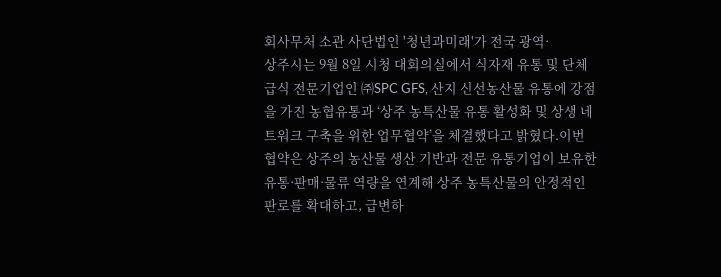회사무처 소관 사단법인 '청년과미래'가 전국 광역·
상주시는 9월 8일 시청 대회의실에서 식자재 유통 및 단체급식 전문기업인 ㈜SPC GFS, 산지 신선농산물 유통에 강점을 가진 농협유통과 ‘상주 농특산물 유통 활성화 및 상생 네트워크 구축을 위한 업무협약’을 체결했다고 밝혔다.이번 협약은 상주의 농산물 생산 기반과 전문 유통기업이 보유한 유통·판매·물류 역량을 연계해 상주 농특산물의 안정적인 판로를 확대하고, 급변하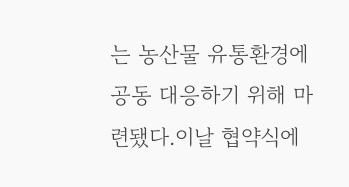는 농산물 유통환경에 공동 대응하기 위해 마련됐다.이날 협약식에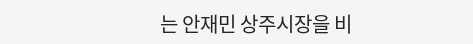는 안재민 상주시장을 비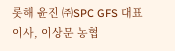롯해 윤진 ㈜SPC GFS 대표이사, 이상문 농협